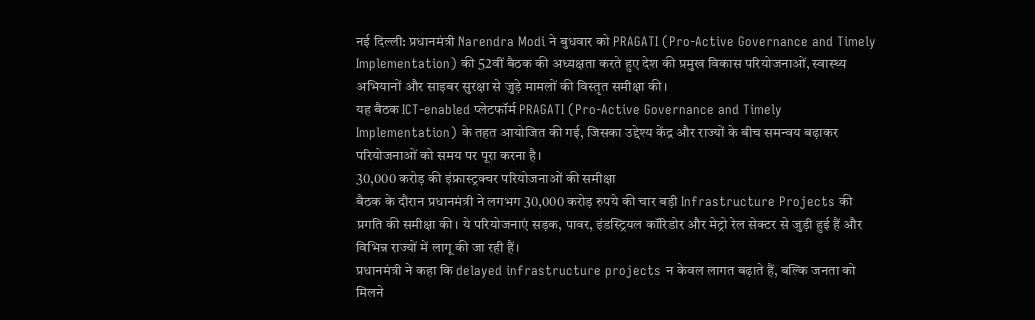नई दिल्ली: प्रधानमंत्री Narendra Modi ने बुधवार को PRAGATI (Pro-Active Governance and Timely Implementation) की 52वीं बैठक की अध्यक्षता करते हुए देश की प्रमुख विकास परियोजनाओं, स्वास्थ्य अभियानों और साइबर सुरक्षा से जुड़े मामलों की विस्तृत समीक्षा की।
यह बैठक ICT-enabled प्लेटफॉर्म PRAGATI (Pro-Active Governance and Timely Implementation) के तहत आयोजित की गई, जिसका उद्देश्य केंद्र और राज्यों के बीच समन्वय बढ़ाकर परियोजनाओं को समय पर पूरा करना है।
30,000 करोड़ की इंफ्रास्ट्रक्चर परियोजनाओं की समीक्षा
बैठक के दौरान प्रधानमंत्री ने लगभग 30,000 करोड़ रुपये की चार बड़ी Infrastructure Projects की प्रगति की समीक्षा की। ये परियोजनाएं सड़क, पावर, इंडस्ट्रियल कॉरिडोर और मेट्रो रेल सेक्टर से जुड़ी हुई हैं और विभिन्न राज्यों में लागू की जा रही हैं।
प्रधानमंत्री ने कहा कि delayed infrastructure projects न केवल लागत बढ़ाते हैं, बल्कि जनता को मिलने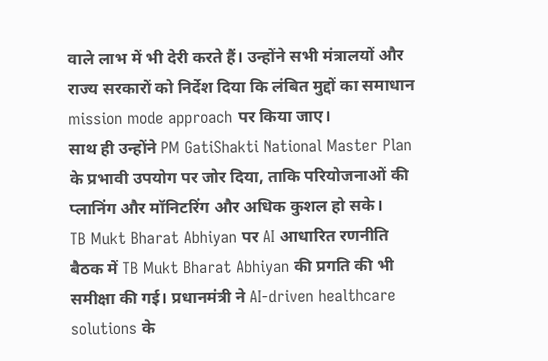वाले लाभ में भी देरी करते हैं। उन्होंने सभी मंत्रालयों और राज्य सरकारों को निर्देश दिया कि लंबित मुद्दों का समाधान mission mode approach पर किया जाए।
साथ ही उन्होंने PM GatiShakti National Master Plan के प्रभावी उपयोग पर जोर दिया, ताकि परियोजनाओं की प्लानिंग और मॉनिटरिंग और अधिक कुशल हो सके।
TB Mukt Bharat Abhiyan पर AI आधारित रणनीति
बैठक में TB Mukt Bharat Abhiyan की प्रगति की भी समीक्षा की गई। प्रधानमंत्री ने AI-driven healthcare solutions के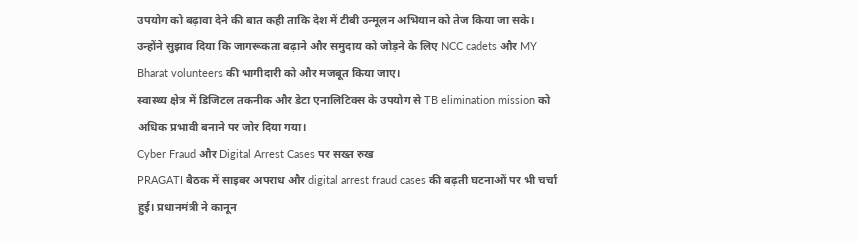उपयोग को बढ़ावा देने की बात कही ताकि देश में टीबी उन्मूलन अभियान को तेज किया जा सके।
उन्होंने सुझाव दिया कि जागरूकता बढ़ाने और समुदाय को जोड़ने के लिए NCC cadets और MY Bharat volunteers की भागीदारी को और मजबूत किया जाए।
स्वास्थ्य क्षेत्र में डिजिटल तकनीक और डेटा एनालिटिक्स के उपयोग से TB elimination mission को अधिक प्रभावी बनाने पर जोर दिया गया।
Cyber Fraud और Digital Arrest Cases पर सख्त रुख
PRAGATI बैठक में साइबर अपराध और digital arrest fraud cases की बढ़ती घटनाओं पर भी चर्चा हुई। प्रधानमंत्री ने कानून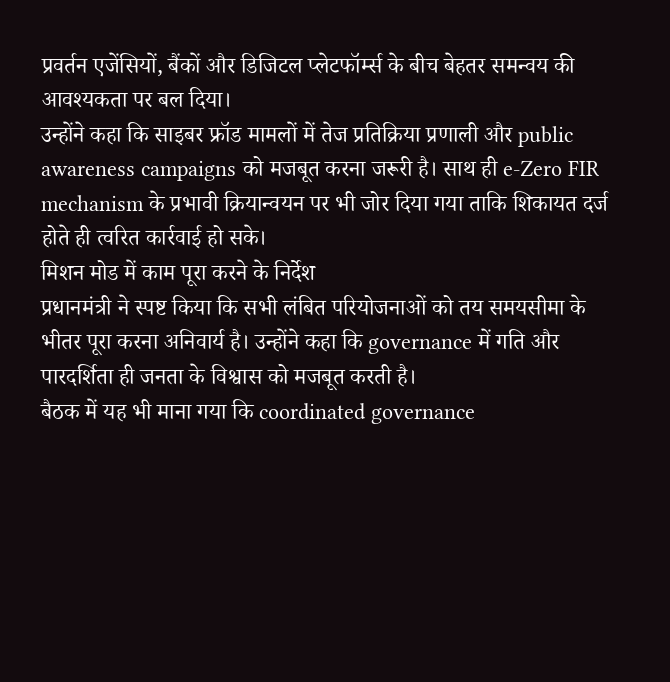प्रवर्तन एजेंसियों, बैंकों और डिजिटल प्लेटफॉर्म्स के बीच बेहतर समन्वय की आवश्यकता पर बल दिया।
उन्होंने कहा कि साइबर फ्रॉड मामलों में तेज प्रतिक्रिया प्रणाली और public awareness campaigns को मजबूत करना जरूरी है। साथ ही e-Zero FIR mechanism के प्रभावी क्रियान्वयन पर भी जोर दिया गया ताकि शिकायत दर्ज होते ही त्वरित कार्रवाई हो सके।
मिशन मोड में काम पूरा करने के निर्देश
प्रधानमंत्री ने स्पष्ट किया कि सभी लंबित परियोजनाओं को तय समयसीमा के भीतर पूरा करना अनिवार्य है। उन्होंने कहा कि governance में गति और पारदर्शिता ही जनता के विश्वास को मजबूत करती है।
बैठक में यह भी माना गया कि coordinated governance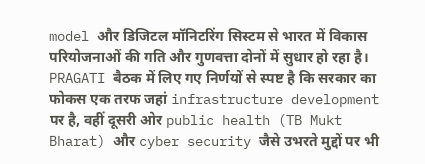model और डिजिटल मॉनिटरिंग सिस्टम से भारत में विकास परियोजनाओं की गति और गुणवत्ता दोनों में सुधार हो रहा है।
PRAGATI बैठक में लिए गए निर्णयों से स्पष्ट है कि सरकार का फोकस एक तरफ जहां infrastructure development पर है, वहीं दूसरी ओर public health (TB Mukt Bharat) और cyber security जैसे उभरते मुद्दों पर भी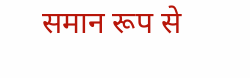समान रूप से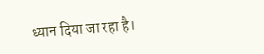ध्यान दिया जा रहा है।